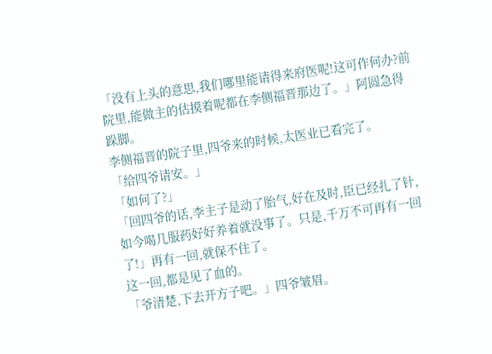「没有上头的意思,我们哪里能请得来府医呢!这可作何办?前院里,能做主的估摸着呢都在李侧福晋那边了。」阿圆急得跺脚。
李侧福晋的院子里,四爷来的时候,太医业已看完了。
「给四爷请安。」
「如何了?」
「回四爷的话,李主子是动了胎气,好在及时,臣已经扎了针,如今喝几服药好好养着就没事了。只是,千万不可再有一回了!」再有一回,就保不住了。
这一回,都是见了血的。
「爷清楚,下去开方子吧。」四爷皱眉。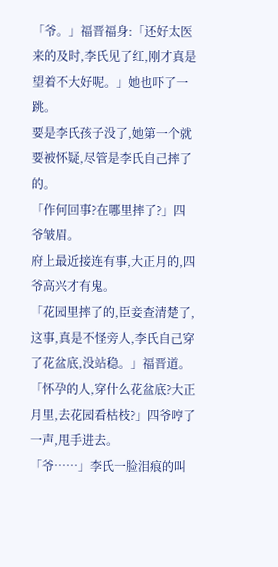「爷。」福晋福身:「还好太医来的及时,李氏见了红,刚才真是望着不大好呢。」她也吓了一跳。
要是李氏孩子没了,她第一个就要被怀疑,尽管是李氏自己摔了的。
「作何回事?在哪里摔了?」四爷皱眉。
府上最近接连有事,大正月的,四爷高兴才有鬼。
「花园里摔了的,臣妾查清楚了,这事,真是不怪旁人,李氏自己穿了花盆底,没站稳。」福晋道。
「怀孕的人,穿什么花盆底?大正月里,去花园看枯枝?」四爷哼了一声,甩手进去。
「爷……」李氏一脸泪痕的叫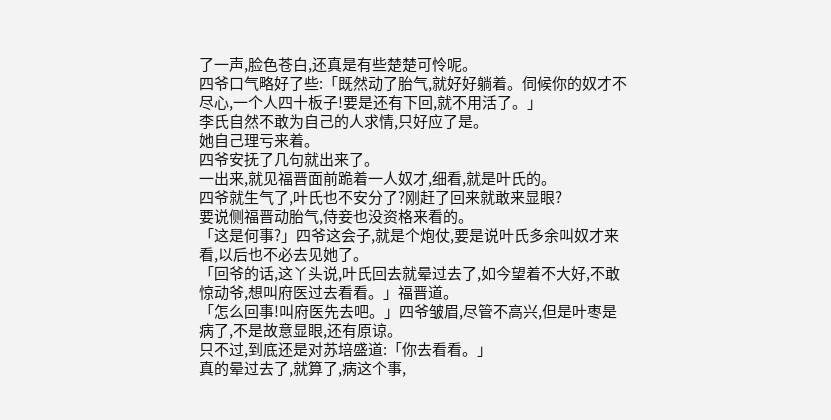了一声,脸色苍白,还真是有些楚楚可怜呢。
四爷口气略好了些:「既然动了胎气,就好好躺着。伺候你的奴才不尽心,一个人四十板子!要是还有下回,就不用活了。」
李氏自然不敢为自己的人求情,只好应了是。
她自己理亏来着。
四爷安抚了几句就出来了。
一出来,就见福晋面前跪着一人奴才,细看,就是叶氏的。
四爷就生气了,叶氏也不安分了?刚赶了回来就敢来显眼?
要说侧福晋动胎气,侍妾也没资格来看的。
「这是何事?」四爷这会子,就是个炮仗,要是说叶氏多余叫奴才来看,以后也不必去见她了。
「回爷的话,这丫头说,叶氏回去就晕过去了,如今望着不大好,不敢惊动爷,想叫府医过去看看。」福晋道。
「怎么回事!叫府医先去吧。」四爷皱眉,尽管不高兴,但是叶枣是病了,不是故意显眼,还有原谅。
只不过,到底还是对苏培盛道:「你去看看。」
真的晕过去了,就算了,病这个事,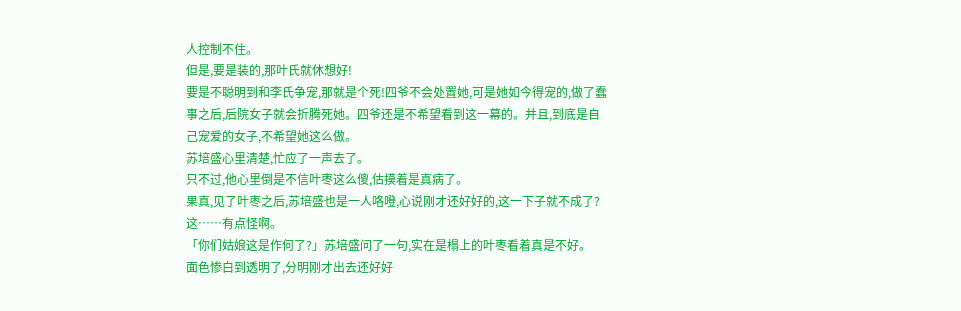人控制不住。
但是,要是装的,那叶氏就休想好!
要是不聪明到和李氏争宠,那就是个死!四爷不会处置她,可是她如今得宠的,做了蠢事之后,后院女子就会折腾死她。四爷还是不希望看到这一幕的。并且,到底是自己宠爱的女子,不希望她这么做。
苏培盛心里清楚,忙应了一声去了。
只不过,他心里倒是不信叶枣这么傻,估摸着是真病了。
果真,见了叶枣之后,苏培盛也是一人咯噔,心说刚才还好好的,这一下子就不成了?这……有点怪啊。
「你们姑娘这是作何了?」苏培盛问了一句,实在是榻上的叶枣看着真是不好。
面色惨白到透明了,分明刚才出去还好好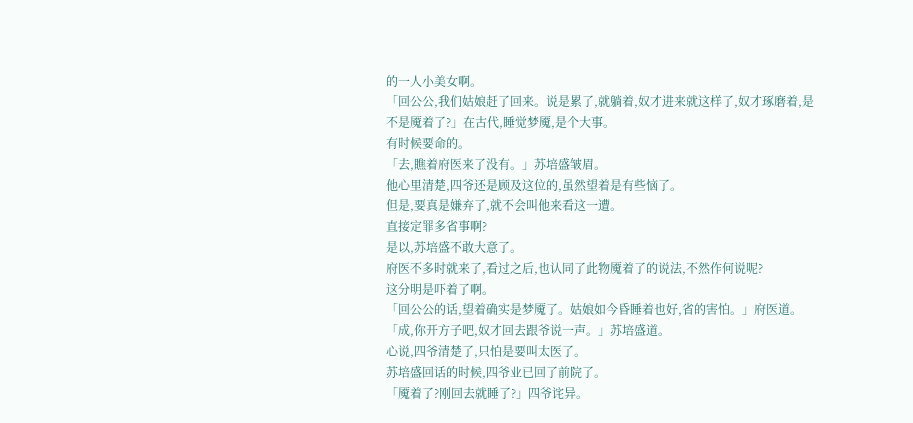的一人小美女啊。
「回公公,我们姑娘赶了回来。说是累了,就躺着,奴才进来就这样了,奴才琢磨着,是不是魇着了?」在古代,睡觉梦魇,是个大事。
有时候要命的。
「去,瞧着府医来了没有。」苏培盛皱眉。
他心里清楚,四爷还是顾及这位的,虽然望着是有些恼了。
但是,要真是嫌弃了,就不会叫他来看这一遭。
直接定罪多省事啊?
是以,苏培盛不敢大意了。
府医不多时就来了,看过之后,也认同了此物魇着了的说法,不然作何说呢?
这分明是吓着了啊。
「回公公的话,望着确实是梦魇了。姑娘如今昏睡着也好,省的害怕。」府医道。
「成,你开方子吧,奴才回去跟爷说一声。」苏培盛道。
心说,四爷清楚了,只怕是要叫太医了。
苏培盛回话的时候,四爷业已回了前院了。
「魇着了?刚回去就睡了?」四爷诧异。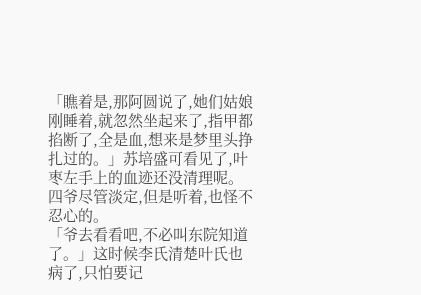「瞧着是,那阿圆说了,她们姑娘刚睡着,就忽然坐起来了,指甲都掐断了,全是血,想来是梦里头挣扎过的。」苏培盛可看见了,叶枣左手上的血迹还没清理呢。
四爷尽管淡定,但是听着,也怪不忍心的。
「爷去看看吧,不必叫东院知道了。」这时候李氏清楚叶氏也病了,只怕要记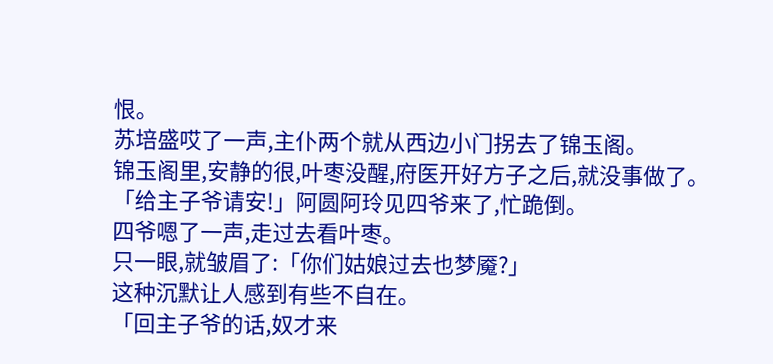恨。
苏培盛哎了一声,主仆两个就从西边小门拐去了锦玉阁。
锦玉阁里,安静的很,叶枣没醒,府医开好方子之后,就没事做了。
「给主子爷请安!」阿圆阿玲见四爷来了,忙跪倒。
四爷嗯了一声,走过去看叶枣。
只一眼,就皱眉了:「你们姑娘过去也梦魇?」
这种沉默让人感到有些不自在。
「回主子爷的话,奴才来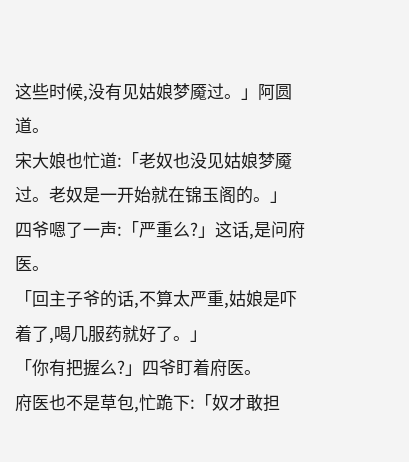这些时候,没有见姑娘梦魇过。」阿圆道。
宋大娘也忙道:「老奴也没见姑娘梦魇过。老奴是一开始就在锦玉阁的。」
四爷嗯了一声:「严重么?」这话,是问府医。
「回主子爷的话,不算太严重,姑娘是吓着了,喝几服药就好了。」
「你有把握么?」四爷盯着府医。
府医也不是草包,忙跪下:「奴才敢担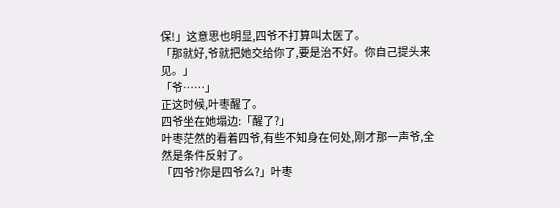保!」这意思也明显,四爷不打算叫太医了。
「那就好,爷就把她交给你了,要是治不好。你自己提头来见。」
「爷……」
正这时候,叶枣醒了。
四爷坐在她塌边:「醒了?」
叶枣茫然的看着四爷,有些不知身在何处,刚才那一声爷,全然是条件反射了。
「四爷?你是四爷么?」叶枣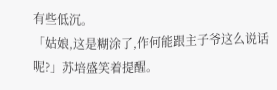有些低沉。
「姑娘,这是糊涂了,作何能跟主子爷这么说话呢?」苏培盛笑着提醒。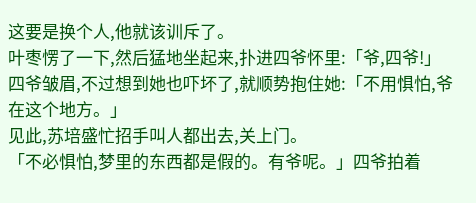这要是换个人,他就该训斥了。
叶枣愣了一下,然后猛地坐起来,扑进四爷怀里:「爷,四爷!」
四爷皱眉,不过想到她也吓坏了,就顺势抱住她:「不用惧怕,爷在这个地方。」
见此,苏培盛忙招手叫人都出去,关上门。
「不必惧怕,梦里的东西都是假的。有爷呢。」四爷拍着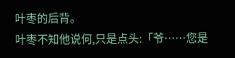叶枣的后背。
叶枣不知他说何,只是点头:「爷……您是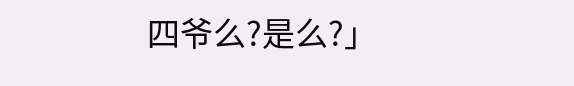四爷么?是么?」